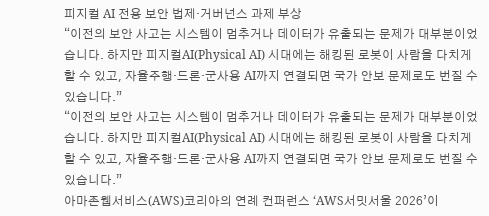피지컬 AI 전용 보안 법제·거버넌스 과제 부상
“이전의 보안 사고는 시스템이 멈추거나 데이터가 유출되는 문제가 대부분이었습니다. 하지만 피지컬AI(Physical AI) 시대에는 해킹된 로봇이 사람을 다치게 할 수 있고, 자율주행·드론·군사용 AI까지 연결되면 국가 안보 문제로도 번질 수 있습니다.”
“이전의 보안 사고는 시스템이 멈추거나 데이터가 유출되는 문제가 대부분이었습니다. 하지만 피지컬AI(Physical AI) 시대에는 해킹된 로봇이 사람을 다치게 할 수 있고, 자율주행·드론·군사용 AI까지 연결되면 국가 안보 문제로도 번질 수 있습니다.”
아마존웹서비스(AWS)코리아의 연례 컨퍼런스 ‘AWS서밋서울 2026’이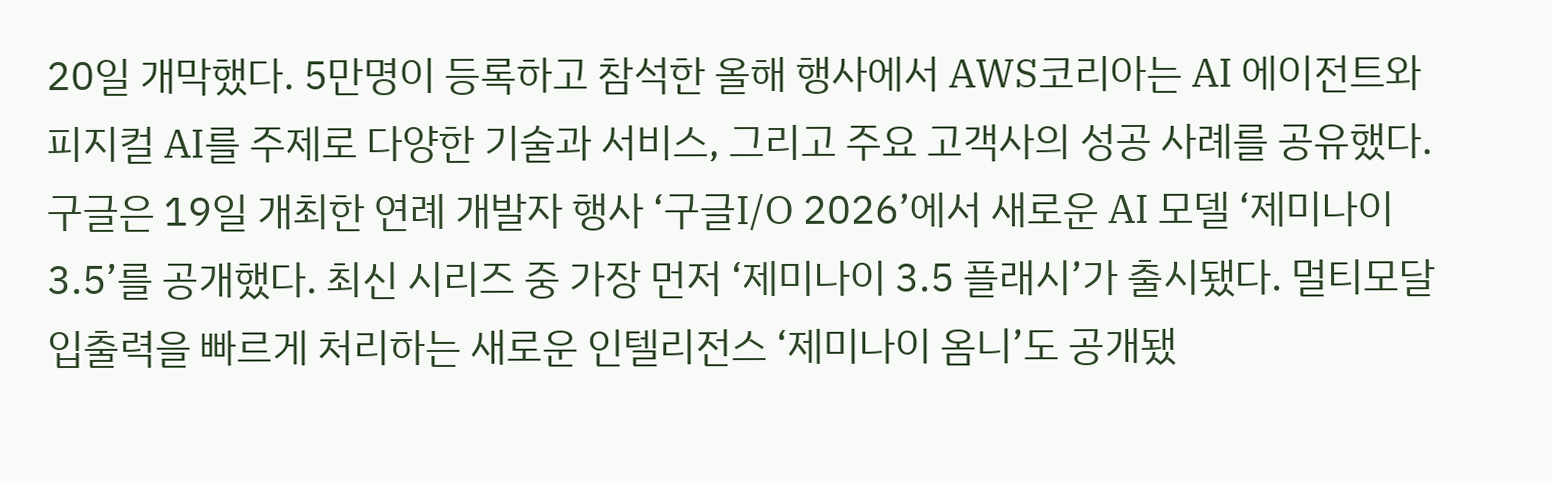20일 개막했다. 5만명이 등록하고 참석한 올해 행사에서 AWS코리아는 AI 에이전트와 피지컬 AI를 주제로 다양한 기술과 서비스, 그리고 주요 고객사의 성공 사례를 공유했다.
구글은 19일 개최한 연례 개발자 행사 ‘구글I/O 2026’에서 새로운 AI 모델 ‘제미나이 3.5’를 공개했다. 최신 시리즈 중 가장 먼저 ‘제미나이 3.5 플래시’가 출시됐다. 멀티모달 입출력을 빠르게 처리하는 새로운 인텔리전스 ‘제미나이 옴니’도 공개됐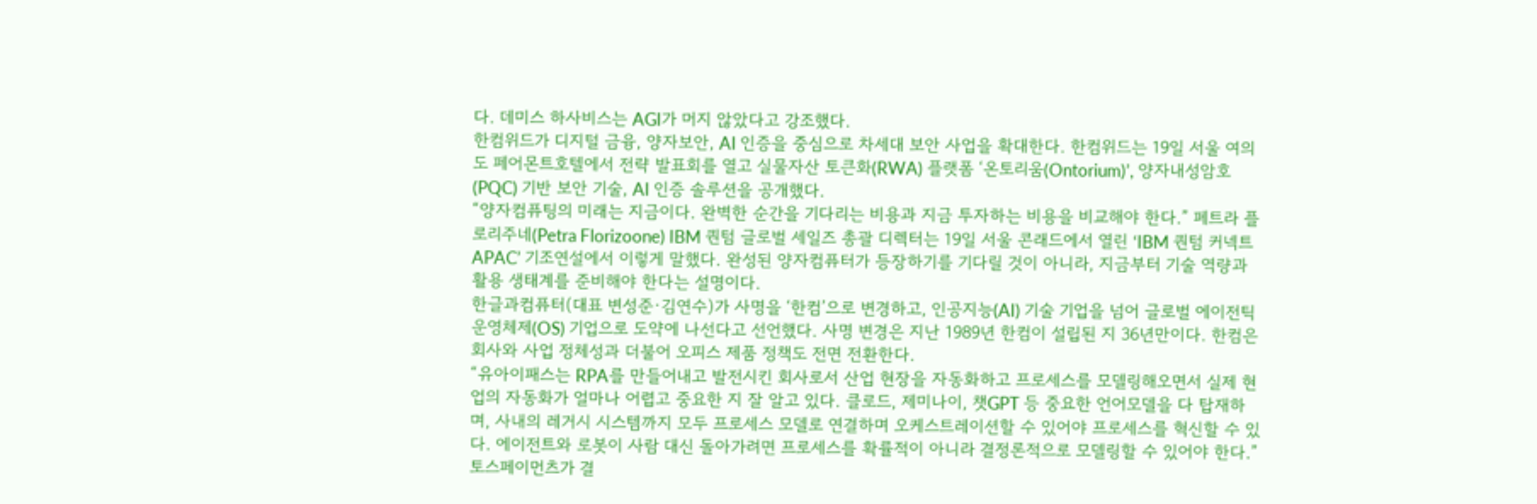다. 데미스 하사비스는 AGI가 머지 않았다고 강조했다.
한컴위드가 디지털 금융, 양자보안, AI 인증을 중심으로 차세대 보안 사업을 확대한다. 한컴위드는 19일 서울 여의도 페어몬트호텔에서 전략 발표회를 열고 실물자산 토큰화(RWA) 플랫폼 ‘온토리움(Ontorium)’, 양자내성암호(PQC) 기반 보안 기술, AI 인증 솔루션을 공개했다.
“양자컴퓨팅의 미래는 지금이다. 완벽한 순간을 기다리는 비용과 지금 투자하는 비용을 비교해야 한다.” 페트라 플로리주네(Petra Florizoone) IBM 퀀텀 글로벌 세일즈 총괄 디렉터는 19일 서울 콘래드에서 열린 ‘IBM 퀀텀 커넥트 APAC’ 기조연설에서 이렇게 말했다. 완성된 양자컴퓨터가 등장하기를 기다릴 것이 아니라, 지금부터 기술 역량과 활용 생태계를 준비해야 한다는 설명이다.
한글과컴퓨터(대표 변성준·김연수)가 사명을 ‘한컴’으로 변경하고, 인공지능(AI) 기술 기업을 넘어 글로벌 에이전틱 운영체제(OS) 기업으로 도약에 나선다고 선언했다. 사명 변경은 지난 1989년 한컴이 설립된 지 36년만이다. 한컴은 회사와 사업 정체성과 더불어 오피스 제품 정책도 전면 전환한다.
“유아이패스는 RPA를 만들어내고 발전시킨 회사로서 산업 현장을 자동화하고 프로세스를 모델링해오면서 실제 현업의 자동화가 얼마나 어렵고 중요한 지 잘 알고 있다. 클로드, 제미나이, 챗GPT 등 중요한 언어모델을 다 탑재하며, 사내의 레거시 시스템까지 모두 프로세스 모델로 연결하며 오케스트레이션할 수 있어야 프로세스를 혁신할 수 있다. 에이전트와 로봇이 사람 대신 돌아가려면 프로세스를 확률적이 아니라 결정론적으로 모델링할 수 있어야 한다.”
토스페이먼츠가 결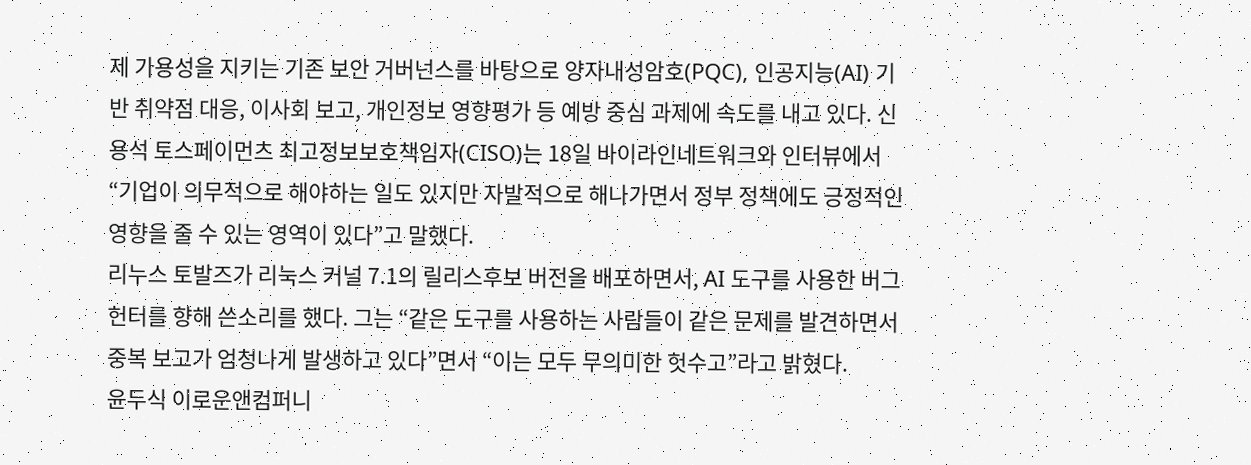제 가용성을 지키는 기존 보안 거버넌스를 바탕으로 양자내성암호(PQC), 인공지능(AI) 기반 취약점 대응, 이사회 보고, 개인정보 영향평가 등 예방 중심 과제에 속도를 내고 있다. 신용석 토스페이먼츠 최고정보보호책임자(CISO)는 18일 바이라인네트워크와 인터뷰에서 “기업이 의무적으로 해야하는 일도 있지만 자발적으로 해나가면서 정부 정책에도 긍정적인 영향을 줄 수 있는 영역이 있다”고 말했다.
리누스 토발즈가 리눅스 커널 7.1의 릴리스후보 버전을 배포하면서, AI 도구를 사용한 버그 헌터를 향해 쓴소리를 했다. 그는 “같은 도구를 사용하는 사람들이 같은 문제를 발견하면서 중복 보고가 엄청나게 발생하고 있다”면서 “이는 모두 무의미한 헛수고”라고 밝혔다.
윤두식 이로운앤컴퍼니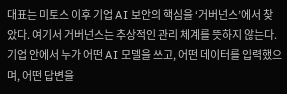대표는 미토스 이후 기업 AI 보안의 핵심을 ‘거버넌스’에서 찾았다. 여기서 거버넌스는 추상적인 관리 체계를 뜻하지 않는다. 기업 안에서 누가 어떤 AI 모델을 쓰고, 어떤 데이터를 입력했으며, 어떤 답변을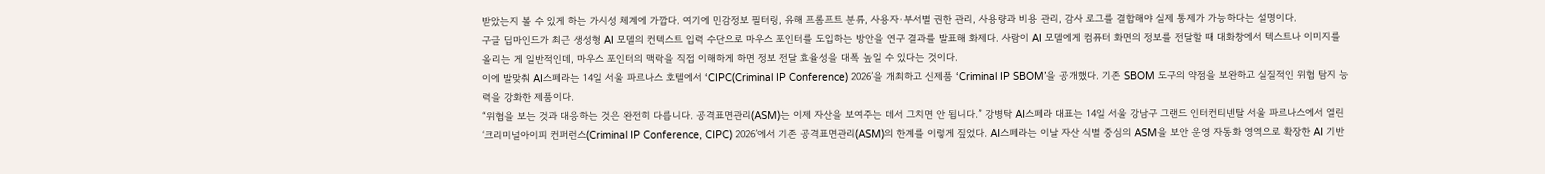받았는지 볼 수 있게 하는 가시성 체계에 가깝다. 여기에 민감정보 필터링, 유해 프롬프트 분류, 사용자·부서별 권한 관리, 사용량과 비용 관리, 감사 로그를 결합해야 실제 통제가 가능하다는 설명이다.
구글 딥마인드가 최근 생성형 AI 모델의 컨텍스트 입력 수단으로 마우스 포인터를 도입하는 방안을 연구 결과를 발표해 화제다. 사람이 AI 모델에게 컴퓨터 화면의 정보를 전달할 때 대화창에서 텍스트나 이미지를 올리는 게 일반적인데, 마우스 포인터의 맥락을 직접 이해하게 하면 정보 전달 효율성을 대폭 높일 수 있다는 것이다.
이에 발맞춰 AI스페라는 14일 서울 파르나스 호텔에서 ‘CIPC(Criminal IP Conference) 2026’을 개최하고 신제품 ‘Criminal IP SBOM’을 공개했다. 기존 SBOM 도구의 약점을 보완하고 실질적인 위협 탐지 능력을 강화한 제품이다.
“위협을 보는 것과 대응하는 것은 완전히 다릅니다. 공격표면관리(ASM)는 이제 자산을 보여주는 데서 그치면 안 됩니다.” 강병탁 AI스페라 대표는 14일 서울 강남구 그랜드 인터컨티넨탈 서울 파르나스에서 열린 ‘크리미널아이피 컨퍼런스(Criminal IP Conference, CIPC) 2026’에서 기존 공격표면관리(ASM)의 한계를 이렇게 짚었다. AI스페라는 이날 자산 식별 중심의 ASM을 보안 운영 자동화 영역으로 확장한 AI 기반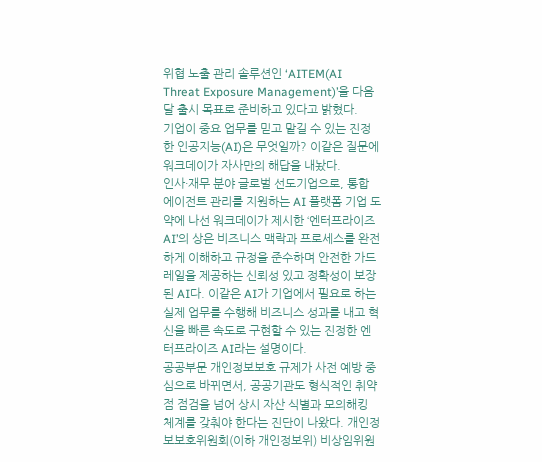위협 노출 관리 솔루션인 ‘AITEM(AI Threat Exposure Management)’을 다음달 출시 목표로 준비하고 있다고 밝혔다.
기업이 중요 업무를 믿고 맡길 수 있는 진정한 인공지능(AI)은 무엇일까? 이같은 질문에 워크데이가 자사만의 해답을 내놨다.
인사·재무 분야 글로벌 선도기업으로, 통합 에이전트 관리를 지원하는 AI 플랫폼 기업 도약에 나선 워크데이가 제시한 ‘엔터프라이즈 AI’의 상은 비즈니스 맥락과 프로세스를 완전하게 이해하고 규정을 준수하며 안전한 가드레일을 제공하는 신뢰성 있고 정확성이 보장된 AI다. 이같은 AI가 기업에서 필요로 하는 실제 업무를 수행해 비즈니스 성과를 내고 혁신을 빠른 속도로 구현할 수 있는 진정한 엔터프라이즈 AI라는 설명이다.
공공부문 개인정보보호 규제가 사전 예방 중심으로 바뀌면서, 공공기관도 형식적인 취약점 점검을 넘어 상시 자산 식별과 모의해킹 체계를 갖춰야 한다는 진단이 나왔다. 개인정보보호위원회(이하 개인정보위) 비상임위원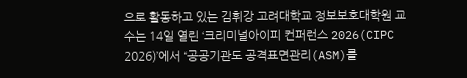으로 활동하고 있는 김휘강 고려대학교 정보보호대학원 교수는 14일 열린 ‘크리미널아이피 컨퍼런스 2026(CIPC 2026)’에서 “공공기관도 공격표면관리(ASM)를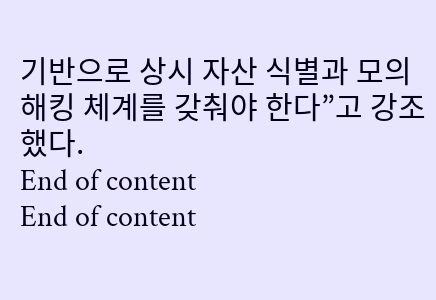기반으로 상시 자산 식별과 모의해킹 체계를 갖춰야 한다”고 강조했다.
End of content
End of content